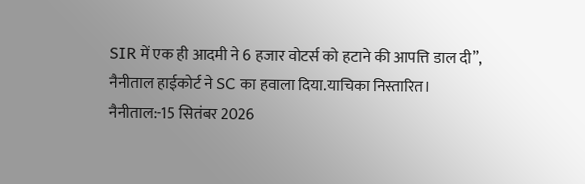SIR में एक ही आदमी ने 6 हजार वोटर्स को हटाने की आपत्ति डाल दी”, नैनीताल हाईकोर्ट ने SC का हवाला दिया.याचिका निस्तारित।
नैनीताल:-15 सितंबर 2026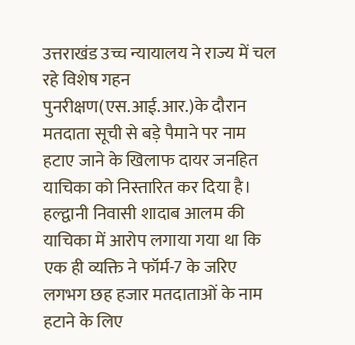उत्तराखंड उच्च न्यायालय ने राज्य में चल रहे विशेष गहन पुनरीक्षण(एस.आई.आर.)के दौरान मतदाता सूची से बड़े पैमाने पर नाम हटाए जाने के खिलाफ दायर जनहित याचिका को निस्तारित कर दिया है।
हल्द्वानी निवासी शादाब आलम की याचिका में आरोप लगाया गया था कि एक ही व्यक्ति ने फॉर्म-7 के जरिए लगभग छह हजार मतदाताओं के नाम हटाने के लिए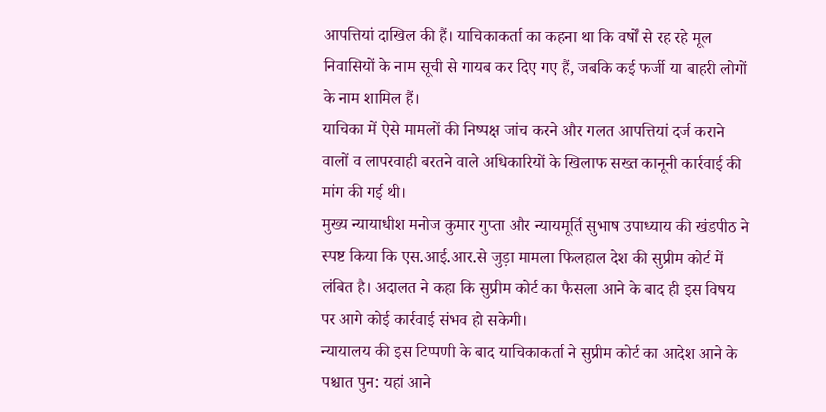आपत्तियां दाखिल की हैं। याचिकाकर्ता का कहना था कि वर्षों से रह रहे मूल निवासियों के नाम सूची से गायब कर दिए गए हैं, जबकि कई फर्जी या बाहरी लोगों के नाम शामिल हैं।
याचिका में ऐसे मामलों की निष्पक्ष जांच करने और गलत आपत्तियां दर्ज कराने वालों व लापरवाही बरतने वाले अधिकारियों के खिलाफ सख्त कानूनी कार्रवाई की मांग की गई थी।
मुख्य न्यायाधीश मनोज कुमार गुप्ता और न्यायमूर्ति सुभाष उपाध्याय की खंडपीठ ने स्पष्ट किया कि एस.आई.आर.से जुड़ा मामला फिलहाल देश की सुप्रीम कोर्ट में लंबित है। अदालत ने कहा कि सुप्रीम कोर्ट का फैसला आने के बाद ही इस विषय पर आगे कोई कार्रवाई संभव हो सकेगी।
न्यायालय की इस टिप्पणी के बाद याचिकाकर्ता ने सुप्रीम कोर्ट का आदेश आने के पश्चात पुन: यहां आने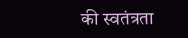की स्वतंत्रता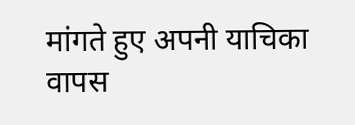मांगते हुए अपनी याचिका वापस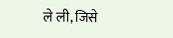ले ली, जिसे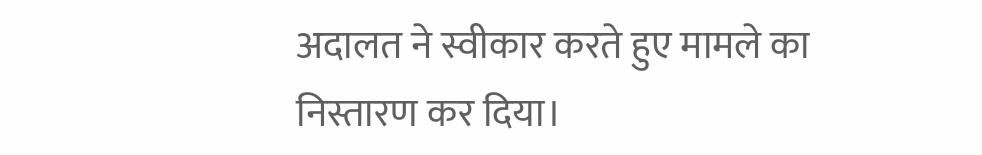अदालत ने स्वीकार करते हुए मामले का निस्तारण कर दिया।